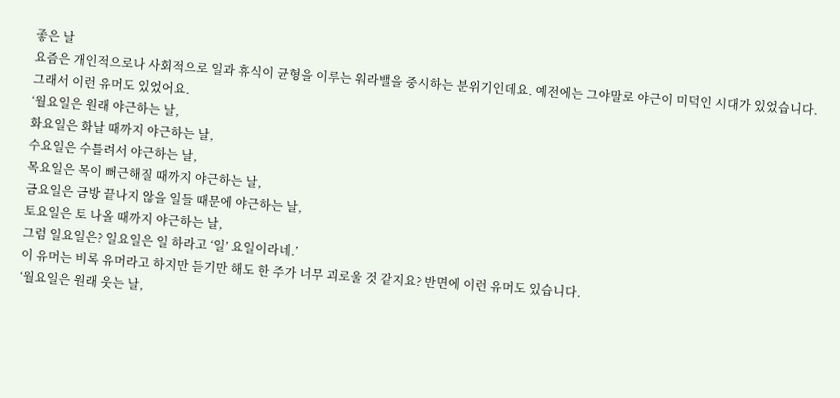좋은 날
요즘은 개인적으로나 사회적으로 일과 휴식이 균형을 이루는 워라밸을 중시하는 분위기인데요. 예전에는 그야말로 야근이 미덕인 시대가 있었습니다. 그래서 이런 유머도 있었어요.
‘월요일은 원래 야근하는 날,
화요일은 화날 때까지 야근하는 날,
수요일은 수틀려서 야근하는 날,
목요일은 목이 뻐근해질 때까지 야근하는 날,
금요일은 금방 끝나지 않을 일들 때문에 야근하는 날,
토요일은 토 나올 때까지 야근하는 날,
그럼 일요일은? 일요일은 일 하라고 ‘일’ 요일이라네.’
이 유머는 비록 유머라고 하지만 듣기만 해도 한 주가 너무 괴로울 것 같지요? 반면에 이런 유머도 있습니다.
‘월요일은 원래 웃는 날,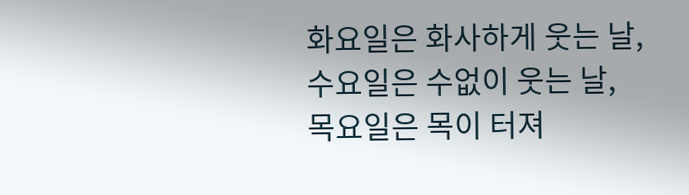화요일은 화사하게 웃는 날,
수요일은 수없이 웃는 날,
목요일은 목이 터져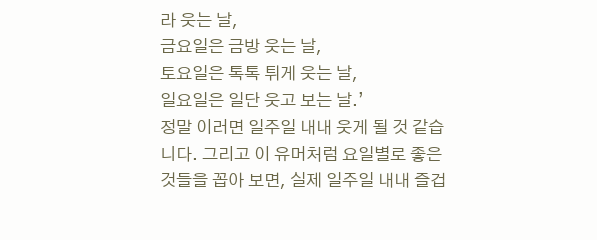라 웃는 날,
금요일은 금방 웃는 날,
토요일은 톡톡 튀게 웃는 날,
일요일은 일단 웃고 보는 날.’
정말 이러면 일주일 내내 웃게 될 것 같습니다. 그리고 이 유머처럼 요일별로 좋은 것들을 꼽아 보면, 실제 일주일 내내 즐겁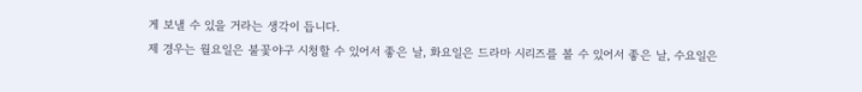게 보낼 수 있을 거라는 생각이 듭니다.
제 경우는 월요일은 불꽃야구 시청할 수 있어서 좋은 날, 화요일은 드라마 시리즈를 볼 수 있어서 좋은 날, 수요일은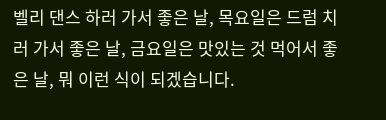벨리 댄스 하러 가서 좋은 날, 목요일은 드럼 치러 가서 좋은 날, 금요일은 맛있는 것 먹어서 좋은 날, 뭐 이런 식이 되겠습니다.